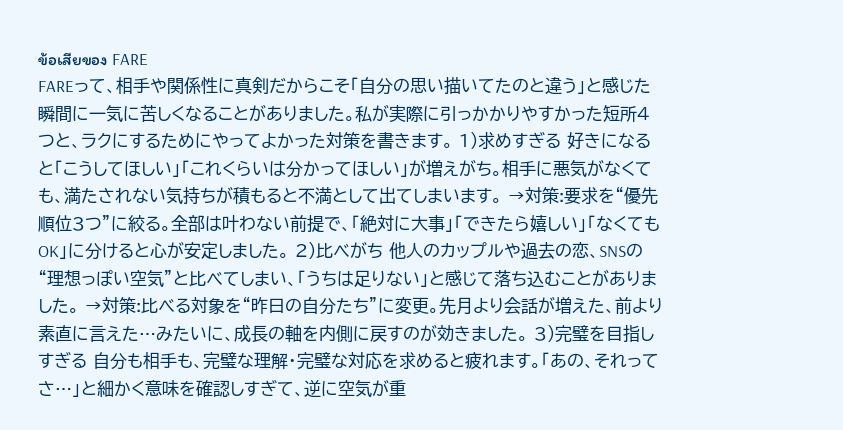ข้อเสียของ FARE
FAREって、相手や関係性に真剣だからこそ「自分の思い描いてたのと違う」と感じた瞬間に一気に苦しくなることがありました。私が実際に引っかかりやすかった短所4つと、ラクにするためにやってよかった対策を書きます。 1)求めすぎる 好きになると「こうしてほしい」「これくらいは分かってほしい」が増えがち。相手に悪気がなくても、満たされない気持ちが積もると不満として出てしまいます。 →対策:要求を“優先順位3つ”に絞る。全部は叶わない前提で、「絶対に大事」「できたら嬉しい」「なくてもOK」に分けると心が安定しました。 2)比べがち 他人のカップルや過去の恋、SNSの“理想っぽい空気”と比べてしまい、「うちは足りない」と感じて落ち込むことがありました。 →対策:比べる対象を“昨日の自分たち”に変更。先月より会話が増えた、前より素直に言えた…みたいに、成長の軸を内側に戻すのが効きました。 3)完璧を目指しすぎる 自分も相手も、完璧な理解・完璧な対応を求めると疲れます。「あの、それってさ…」と細かく意味を確認しすぎて、逆に空気が重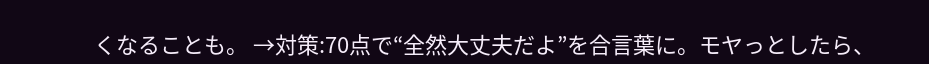くなることも。 →対策:70点で“全然大丈夫だよ”を合言葉に。モヤっとしたら、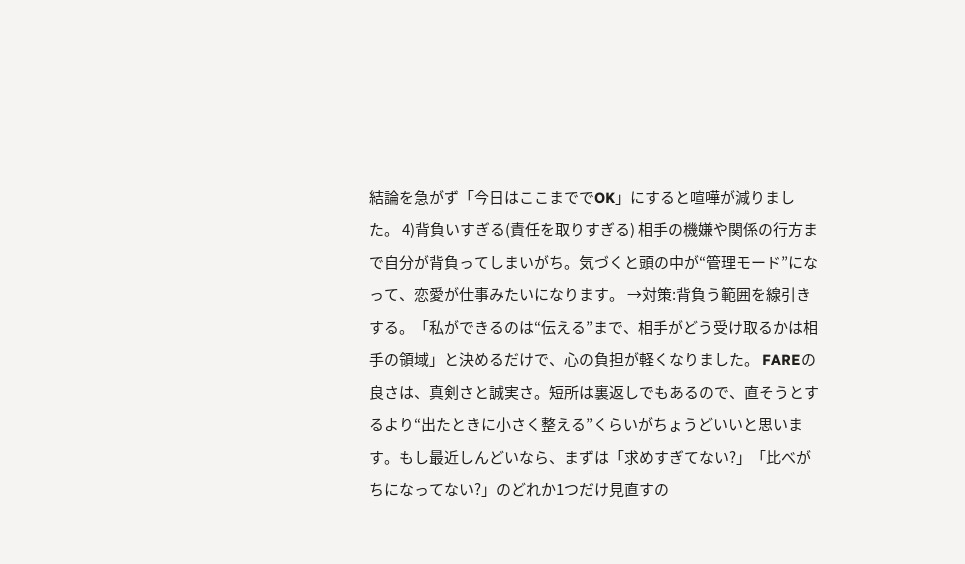結論を急がず「今日はここまででOK」にすると喧嘩が減りました。 4)背負いすぎる(責任を取りすぎる) 相手の機嫌や関係の行方まで自分が背負ってしまいがち。気づくと頭の中が“管理モード”になって、恋愛が仕事みたいになります。 →対策:背負う範囲を線引きする。「私ができるのは“伝える”まで、相手がどう受け取るかは相手の領域」と決めるだけで、心の負担が軽くなりました。 FAREの良さは、真剣さと誠実さ。短所は裏返しでもあるので、直そうとするより“出たときに小さく整える”くらいがちょうどいいと思います。もし最近しんどいなら、まずは「求めすぎてない?」「比べがちになってない?」のどれか1つだけ見直すの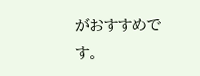がおすすめです。